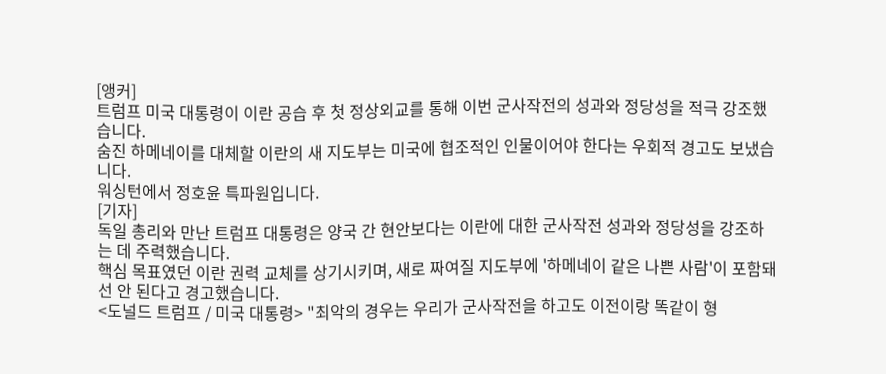[앵커]
트럼프 미국 대통령이 이란 공습 후 첫 정상외교를 통해 이번 군사작전의 성과와 정당성을 적극 강조했습니다.
숨진 하메네이를 대체할 이란의 새 지도부는 미국에 협조적인 인물이어야 한다는 우회적 경고도 보냈습니다.
워싱턴에서 정호윤 특파원입니다.
[기자]
독일 총리와 만난 트럼프 대통령은 양국 간 현안보다는 이란에 대한 군사작전 성과와 정당성을 강조하는 데 주력했습니다.
핵심 목표였던 이란 권력 교체를 상기시키며, 새로 짜여질 지도부에 '하메네이 같은 나쁜 사람'이 포함돼선 안 된다고 경고했습니다.
<도널드 트럼프 / 미국 대통령> "최악의 경우는 우리가 군사작전을 하고도 이전이랑 똑같이 형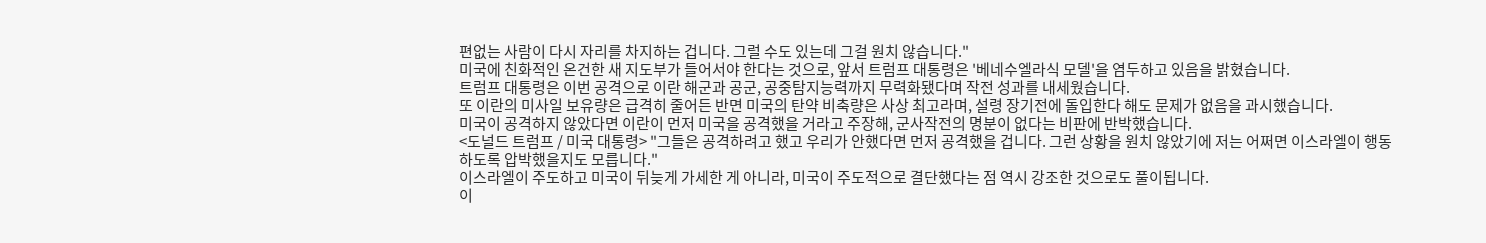편없는 사람이 다시 자리를 차지하는 겁니다. 그럴 수도 있는데 그걸 원치 않습니다."
미국에 친화적인 온건한 새 지도부가 들어서야 한다는 것으로, 앞서 트럼프 대통령은 '베네수엘라식 모델'을 염두하고 있음을 밝혔습니다.
트럼프 대통령은 이번 공격으로 이란 해군과 공군, 공중탐지능력까지 무력화됐다며 작전 성과를 내세웠습니다.
또 이란의 미사일 보유량은 급격히 줄어든 반면 미국의 탄약 비축량은 사상 최고라며, 설령 장기전에 돌입한다 해도 문제가 없음을 과시했습니다.
미국이 공격하지 않았다면 이란이 먼저 미국을 공격했을 거라고 주장해, 군사작전의 명분이 없다는 비판에 반박했습니다.
<도널드 트럼프 / 미국 대통령> "그들은 공격하려고 했고 우리가 안했다면 먼저 공격했을 겁니다. 그런 상황을 원치 않았기에 저는 어쩌면 이스라엘이 행동하도록 압박했을지도 모릅니다."
이스라엘이 주도하고 미국이 뒤늦게 가세한 게 아니라, 미국이 주도적으로 결단했다는 점 역시 강조한 것으로도 풀이됩니다.
이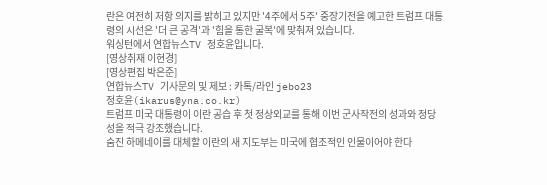란은 여전히 저항 의지를 밝히고 있지만 '4주에서 5주' 중장기전을 예고한 트럼프 대통령의 시선은 '더 큰 공격'과 '힘을 통한 굴복'에 맞춰져 있습니다.
워싱턴에서 연합뉴스TV 정호윤입니다.
[영상취재 이현경]
[영상편집 박은준]
연합뉴스TV 기사문의 및 제보 : 카톡/라인 jebo23
정호윤(ikarus@yna.co.kr)
트럼프 미국 대통령이 이란 공습 후 첫 정상외교를 통해 이번 군사작전의 성과와 정당성을 적극 강조했습니다.
숨진 하메네이를 대체할 이란의 새 지도부는 미국에 협조적인 인물이어야 한다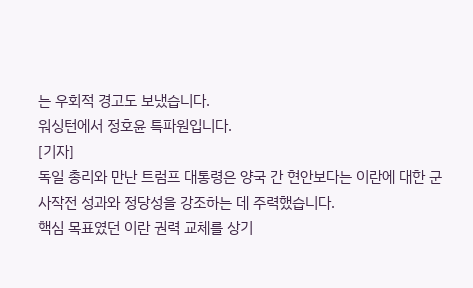는 우회적 경고도 보냈습니다.
워싱턴에서 정호윤 특파원입니다.
[기자]
독일 총리와 만난 트럼프 대통령은 양국 간 현안보다는 이란에 대한 군사작전 성과와 정당성을 강조하는 데 주력했습니다.
핵심 목표였던 이란 권력 교체를 상기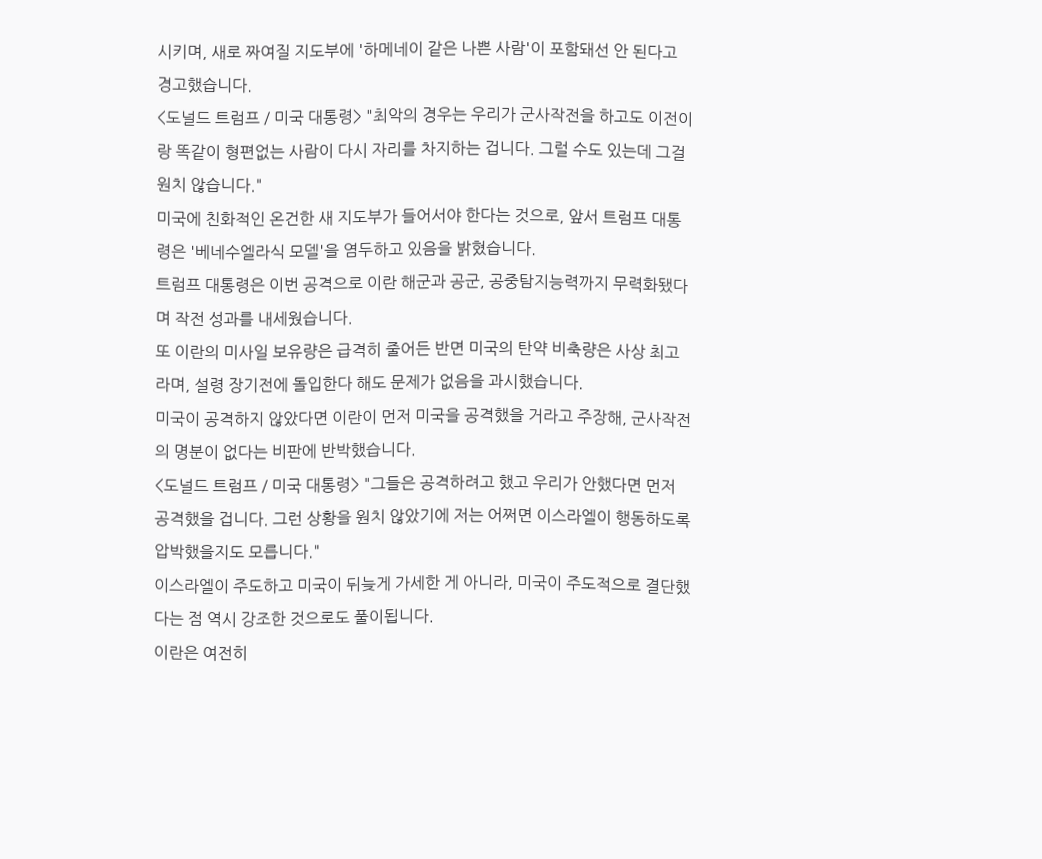시키며, 새로 짜여질 지도부에 '하메네이 같은 나쁜 사람'이 포함돼선 안 된다고 경고했습니다.
<도널드 트럼프 / 미국 대통령> "최악의 경우는 우리가 군사작전을 하고도 이전이랑 똑같이 형편없는 사람이 다시 자리를 차지하는 겁니다. 그럴 수도 있는데 그걸 원치 않습니다."
미국에 친화적인 온건한 새 지도부가 들어서야 한다는 것으로, 앞서 트럼프 대통령은 '베네수엘라식 모델'을 염두하고 있음을 밝혔습니다.
트럼프 대통령은 이번 공격으로 이란 해군과 공군, 공중탐지능력까지 무력화됐다며 작전 성과를 내세웠습니다.
또 이란의 미사일 보유량은 급격히 줄어든 반면 미국의 탄약 비축량은 사상 최고라며, 설령 장기전에 돌입한다 해도 문제가 없음을 과시했습니다.
미국이 공격하지 않았다면 이란이 먼저 미국을 공격했을 거라고 주장해, 군사작전의 명분이 없다는 비판에 반박했습니다.
<도널드 트럼프 / 미국 대통령> "그들은 공격하려고 했고 우리가 안했다면 먼저 공격했을 겁니다. 그런 상황을 원치 않았기에 저는 어쩌면 이스라엘이 행동하도록 압박했을지도 모릅니다."
이스라엘이 주도하고 미국이 뒤늦게 가세한 게 아니라, 미국이 주도적으로 결단했다는 점 역시 강조한 것으로도 풀이됩니다.
이란은 여전히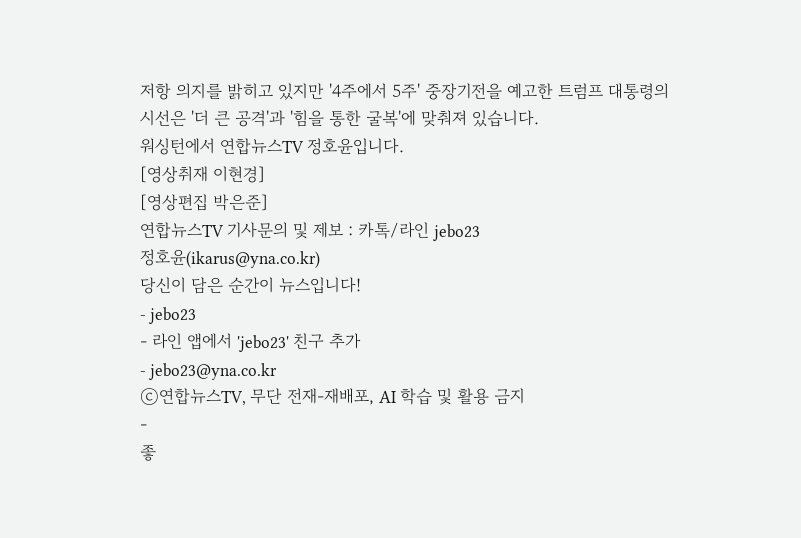저항 의지를 밝히고 있지만 '4주에서 5주' 중장기전을 예고한 트럼프 대통령의 시선은 '더 큰 공격'과 '힘을 통한 굴복'에 맞춰져 있습니다.
워싱턴에서 연합뉴스TV 정호윤입니다.
[영상취재 이현경]
[영상편집 박은준]
연합뉴스TV 기사문의 및 제보 : 카톡/라인 jebo23
정호윤(ikarus@yna.co.kr)
당신이 담은 순간이 뉴스입니다!
- jebo23
- 라인 앱에서 'jebo23' 친구 추가
- jebo23@yna.co.kr
ⓒ연합뉴스TV, 무단 전재-재배포, AI 학습 및 활용 금지
-
좋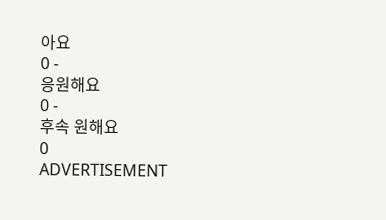아요
0 -
응원해요
0 -
후속 원해요
0
ADVERTISEMENT